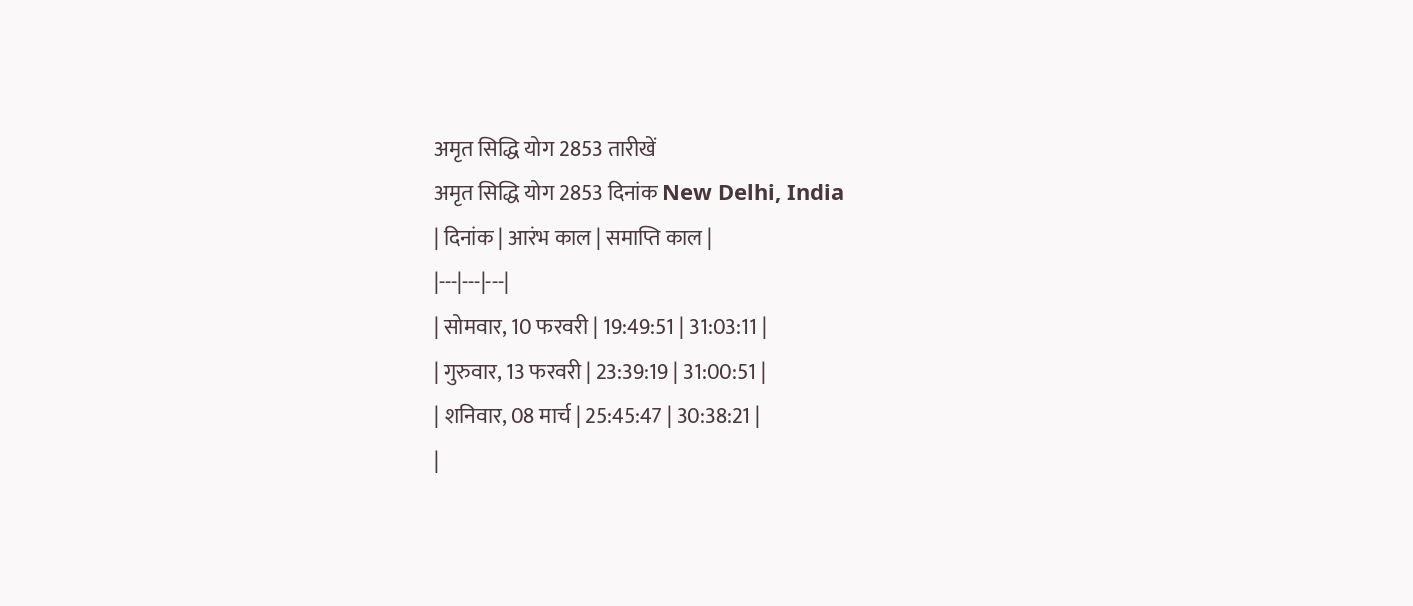अमृत सिद्धि योग 2853 तारीखें
अमृत सिद्धि योग 2853 दिनांक New Delhi, India
| दिनांक | आरंभ काल | समाप्ति काल |
|---|---|---|
| सोमवार, 10 फरवरी | 19:49:51 | 31:03:11 |
| गुरुवार, 13 फरवरी | 23:39:19 | 31:00:51 |
| शनिवार, 08 मार्च | 25:45:47 | 30:38:21 |
|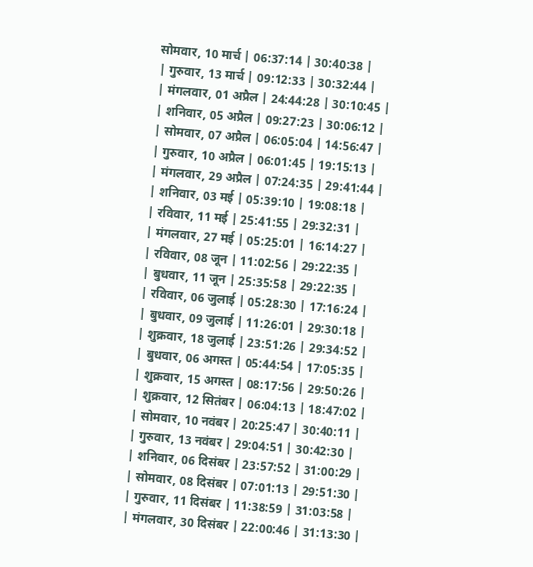सोमवार, 10 मार्च | 06:37:14 | 30:40:38 |
| गुरुवार, 13 मार्च | 09:12:33 | 30:32:44 |
| मंगलवार, 01 अप्रैल | 24:44:28 | 30:10:45 |
| शनिवार, 05 अप्रैल | 09:27:23 | 30:06:12 |
| सोमवार, 07 अप्रैल | 06:05:04 | 14:56:47 |
| गुरुवार, 10 अप्रैल | 06:01:45 | 19:15:13 |
| मंगलवार, 29 अप्रैल | 07:24:35 | 29:41:44 |
| शनिवार, 03 मई | 05:39:10 | 19:08:18 |
| रविवार, 11 मई | 25:41:55 | 29:32:31 |
| मंगलवार, 27 मई | 05:25:01 | 16:14:27 |
| रविवार, 08 जून | 11:02:56 | 29:22:35 |
| बुधवार, 11 जून | 25:35:58 | 29:22:35 |
| रविवार, 06 जुलाई | 05:28:30 | 17:16:24 |
| बुधवार, 09 जुलाई | 11:26:01 | 29:30:18 |
| शुक्रवार, 18 जुलाई | 23:51:26 | 29:34:52 |
| बुधवार, 06 अगस्त | 05:44:54 | 17:05:35 |
| शुक्रवार, 15 अगस्त | 08:17:56 | 29:50:26 |
| शुक्रवार, 12 सितंबर | 06:04:13 | 18:47:02 |
| सोमवार, 10 नवंबर | 20:25:47 | 30:40:11 |
| गुरुवार, 13 नवंबर | 29:04:51 | 30:42:30 |
| शनिवार, 06 दिसंबर | 23:57:52 | 31:00:29 |
| सोमवार, 08 दिसंबर | 07:01:13 | 29:51:30 |
| गुरुवार, 11 दिसंबर | 11:38:59 | 31:03:58 |
| मंगलवार, 30 दिसंबर | 22:00:46 | 31:13:30 |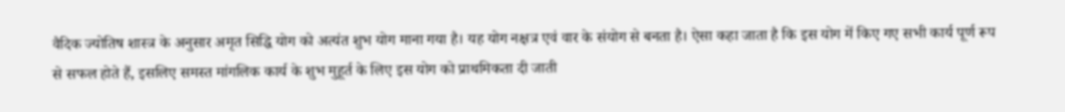वैदिक ज्योतिष शास्त्र के अनुसार अमृत सिद्धि योग को अत्यंत शुभ योग माना गया है। यह योग नक्षत्र एवं वार के संयोग से बनता है। ऐसा कहा जाता है कि इस योग में किए गए सभी कार्य पूर्ण रूप से सफल होते हैं, इसलिए समस्त मांगलिक कार्य के शुभ मुहूर्त के लिए इस योग को प्राथमिकता दी जाती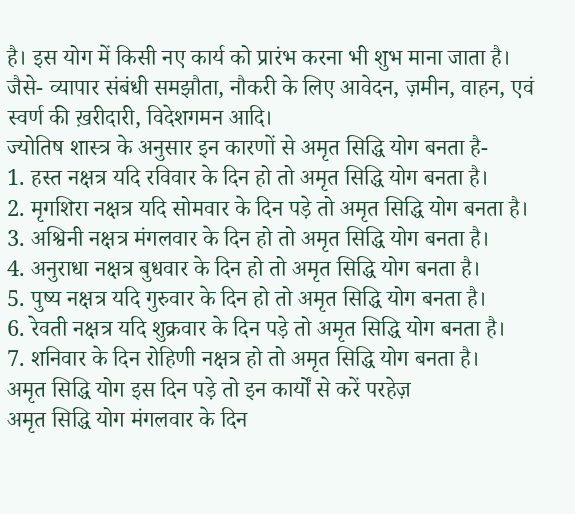है। इस योग में किसी नए कार्य को प्रारंभ करना भी शुभ माना जाता है। जैसे- व्यापार संबंधी समझौता, नौकरी के लिए आवेदन, ज़मीन, वाहन, एवं स्वर्ण की ख़रीदारी, विदेशगमन आदि।
ज्योतिष शास्त्र के अनुसार इन कारणों से अमृत सिद्धि योग बनता है-
1. हस्त नक्षत्र यदि रविवार के दिन हो तो अमृत सिद्धि योग बनता है।
2. मृगशिरा नक्षत्र यदि सोमवार के दिन पड़े तो अमृत सिद्धि योग बनता है।
3. अश्विनी नक्षत्र मंगलवार के दिन हो तो अमृत सिद्धि योग बनता है।
4. अनुराधा नक्षत्र बुधवार के दिन हो तो अमृत सिद्धि योग बनता है।
5. पुष्य नक्षत्र यदि गुरुवार के दिन हो तो अमृत सिद्धि योग बनता है।
6. रेवती नक्षत्र यदि शुक्रवार के दिन पड़े तो अमृत सिद्धि योग बनता है।
7. शनिवार के दिन रोहिणी नक्षत्र हो तो अमृत सिद्धि योग बनता है।
अमृत सिद्धि योग इस दिन पड़े तो इन कार्यों से करें परहेज़
अमृत सिद्धि योग मंगलवार के दिन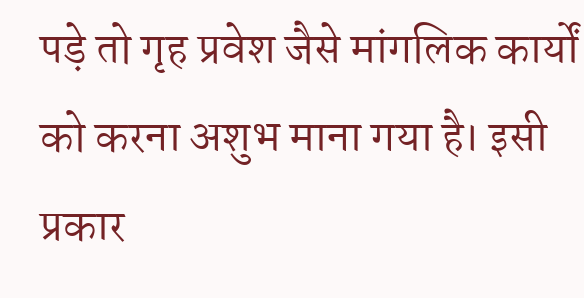पड़े तो गृह प्रवेश जैसे मांगलिक कार्यों को करना अशुभ माना गया है। इसी प्रकार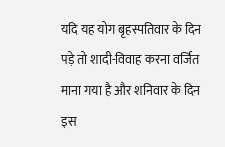यदि यह योग बृहस्पतिवार के दिन पड़े तो शादी-विवाह करना वर्जित माना गया है और शनिवार के दिन इस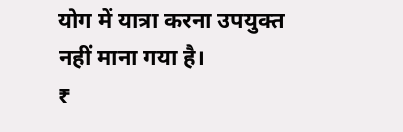योग में यात्रा करना उपयुक्त नहीं माना गया है।
₹